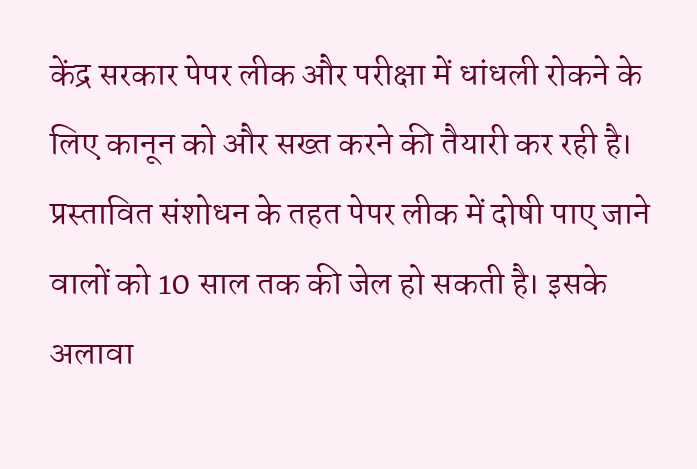केंद्र सरकार पेपर लीक और परीक्षा में धांधली रोकने के लिए कानून को और सख्त करने की तैयारी कर रही है। प्रस्तावित संशोधन के तहत पेपर लीक में दोषी पाए जाने वालों को 10 साल तक की जेल हो सकती है। इसके अलावा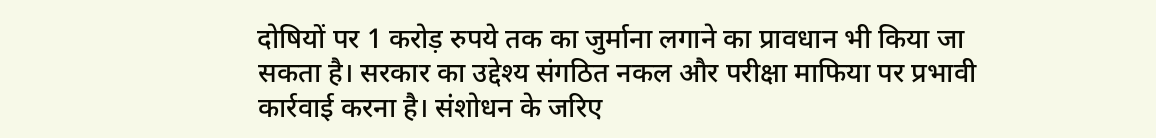दोषियों पर 1 करोड़ रुपये तक का जुर्माना लगाने का प्रावधान भी किया जा सकता है। सरकार का उद्देश्य संगठित नकल और परीक्षा माफिया पर प्रभावी कार्रवाई करना है। संशोधन के जरिए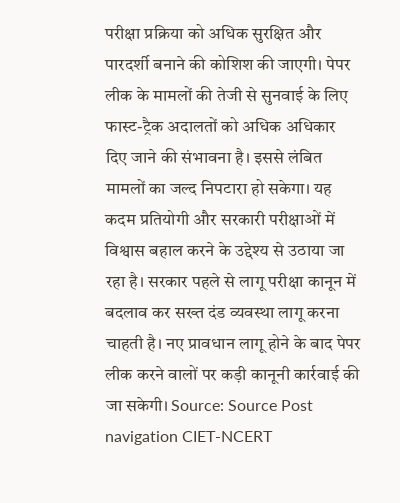परीक्षा प्रक्रिया को अधिक सुरक्षित और पारदर्शी बनाने की कोशिश की जाएगी। पेपर लीक के मामलों की तेजी से सुनवाई के लिए फास्ट-ट्रैक अदालतों को अधिक अधिकार दिए जाने की संभावना है। इससे लंबित मामलों का जल्द निपटारा हो सकेगा। यह कदम प्रतियोगी और सरकारी परीक्षाओं में विश्वास बहाल करने के उद्देश्य से उठाया जा रहा है। सरकार पहले से लागू परीक्षा कानून में बदलाव कर सख्त दंड व्यवस्था लागू करना चाहती है। नए प्रावधान लागू होने के बाद पेपर लीक करने वालों पर कड़ी कानूनी कार्रवाई की जा सकेगी। Source: Source Post navigation CIET-NCERT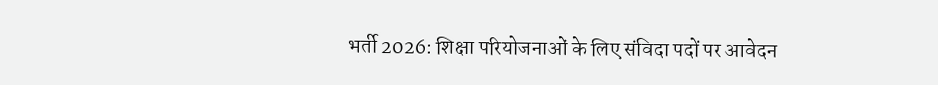भर्ती 2026: शिक्षा परियोजनाओं के लिए संविदा पदों पर आवेदन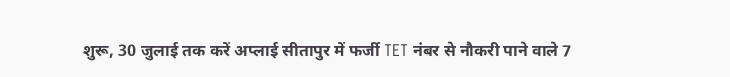शुरू, 30 जुलाई तक करें अप्लाई सीतापुर में फर्जी TET नंबर से नौकरी पाने वाले 7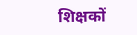शिक्षकों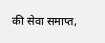की सेवा समाप्त,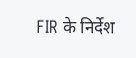FIR के निर्देश